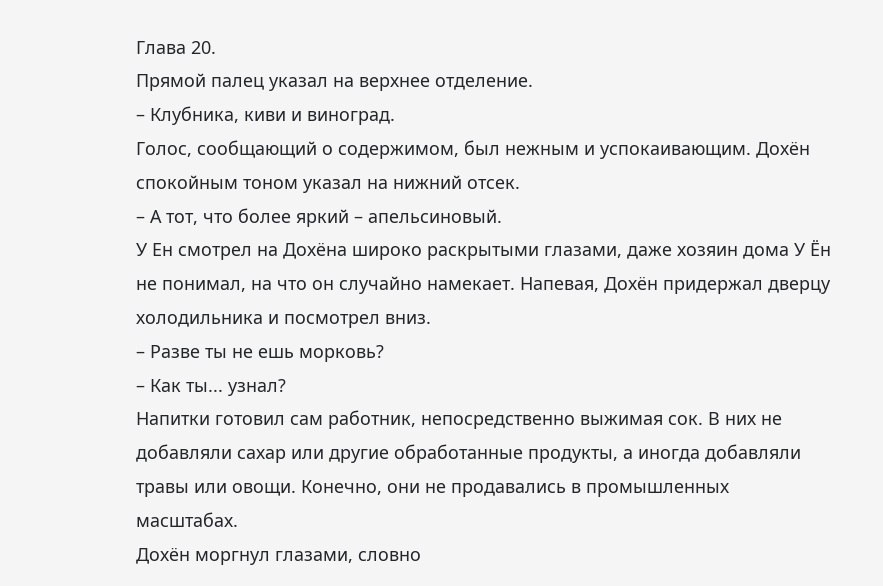Глава 20.
Прямой палец указал на верхнее отделение.
– Клубника, киви и виноград.
Голос, сообщающий о содержимом, был нежным и успокаивающим. Дохён спокойным тоном указал на нижний отсек.
– А тот, что более яркий – апельсиновый.
У Ен смотрел на Дохёна широко раскрытыми глазами, даже хозяин дома У Ён не понимал, на что он случайно намекает. Напевая, Дохён придержал дверцу холодильника и посмотрел вниз.
– Разве ты не ешь морковь?
– Как ты... узнал?
Напитки готовил сам работник, непосредственно выжимая сок. В них не добавляли сахар или другие обработанные продукты, а иногда добавляли травы или овощи. Конечно, они не продавались в промышленных масштабах.
Дохён моргнул глазами, словно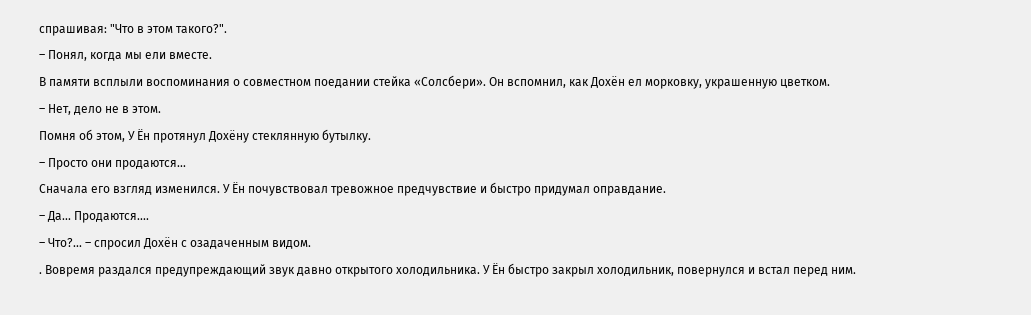спрашивая: "Что в этом такого?".
– Понял, когда мы ели вместе.
В памяти всплыли воспоминания о совместном поедании стейка «Солсбери». Он вспомнил, как Дохён ел морковку, украшенную цветком.
– Нет, дело не в этом.
Помня об этом, У Ён протянул Дохёну стеклянную бутылку.
– Просто они продаются...
Сначала его взгляд изменился. У Ён почувствовал тревожное предчувствие и быстро придумал оправдание.
– Да... Продаются....
– Что?... – спросил Дохён с озадаченным видом.
. Вовремя раздался предупреждающий звук давно открытого холодильника. У Ён быстро закрыл холодильник, повернулся и встал перед ним.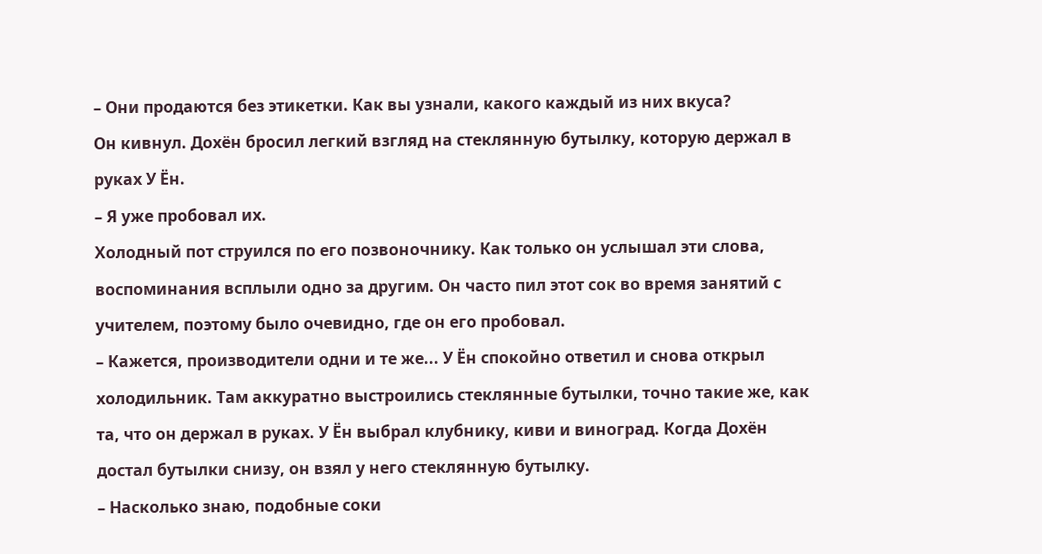– Они продаются без этикетки. Как вы узнали, какого каждый из них вкуса?
Он кивнул. Дохён бросил легкий взгляд на стеклянную бутылку, которую держал в руках У Ён.
– Я уже пробовал их.
Холодный пот струился по его позвоночнику. Как только он услышал эти слова, воспоминания всплыли одно за другим. Он часто пил этот сок во время занятий с учителем, поэтому было очевидно, где он его пробовал.
– Кажется, производители одни и те же... У Ён спокойно ответил и снова открыл холодильник. Там аккуратно выстроились стеклянные бутылки, точно такие же, как та, что он держал в руках. У Ён выбрал клубнику, киви и виноград. Когда Дохён достал бутылки снизу, он взял у него стеклянную бутылку.
– Насколько знаю, подобные соки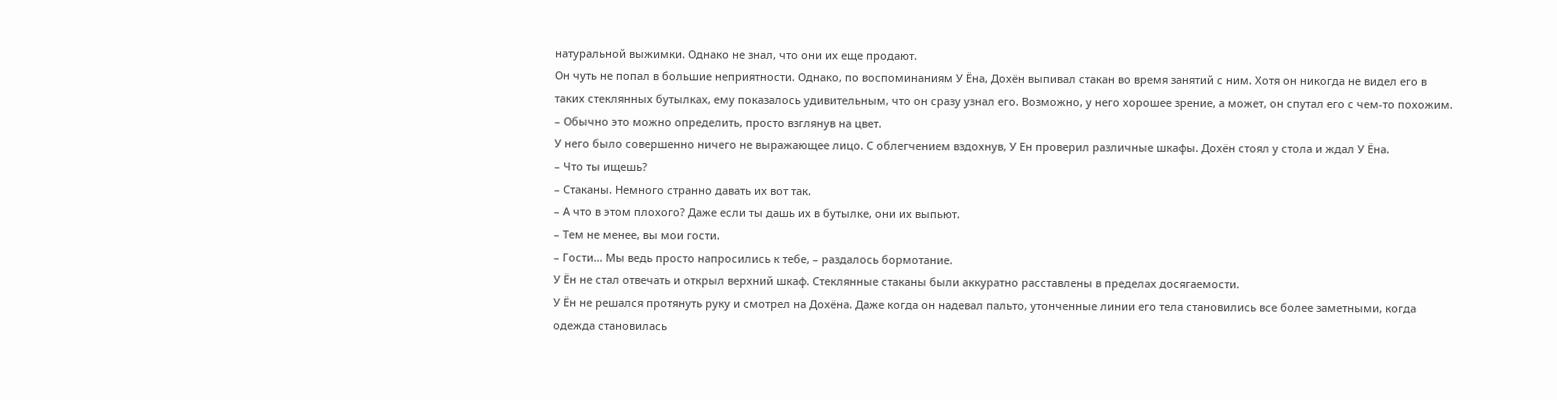натуральной выжимки. Однако не знал, что они их еще продают.
Он чуть не попал в большие неприятности. Однако, по воспоминаниям У Ёна, Дохён выпивал стакан во время занятий с ним. Хотя он никогда не видел его в таких стеклянных бутылках, ему показалось удивительным, что он сразу узнал его. Возможно, у него хорошее зрение, а может, он спутал его с чем-то похожим.
– Обычно это можно определить, просто взглянув на цвет.
У него было совершенно ничего не выражающее лицо. С облегчением вздохнув, У Ен проверил различные шкафы. Дохён стоял у стола и ждал У Ёна.
– Что ты ищешь?
– Стаканы. Немного странно давать их вот так.
– А что в этом плохого? Даже если ты дашь их в бутылке, они их выпьют.
– Тем не менее, вы мои гости.
– Гости... Мы ведь просто напросились к тебе, – раздалось бормотание.
У Ён не стал отвечать и открыл верхний шкаф. Стеклянные стаканы были аккуратно расставлены в пределах досягаемости.
У Ён не решался протянуть руку и смотрел на Дохёна. Даже когда он надевал пальто, утонченные линии его тела становились все более заметными, когда одежда становилась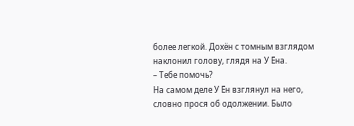более легкой. Дохён с томным взглядом наклонил голову, глядя на У Ёна.
– Тебе помочь?
На самом деле У Ён взглянул на него, словно прося об одолжении. Было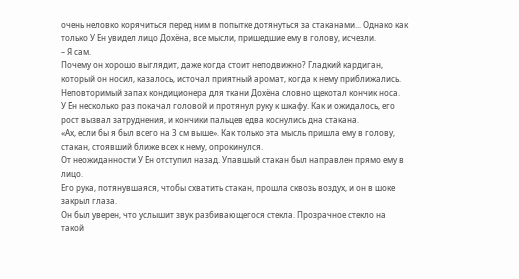очень неловко корячиться перед ним в попытке дотянуться за стаканами... Однако как только У Ен увидел лицо Дохёна, все мысли, пришедшие ему в голову, исчезли.
– Я сам.
Почему он хорошо выглядит, даже когда стоит неподвижно? Гладкий кардиган, который он носил, казалось, источал приятный аромат, когда к нему приближались. Неповторимый запах кондиционера для ткани Дохёна словно щекотал кончик носа.
У Ён несколько раз покачал головой и протянул руку к шкафу. Как и ожидалось, его рост вызвал затруднения, и кончики пальцев едва коснулись дна стакана.
«Ах, если бы я был всего на 3 см выше». Как только эта мысль пришла ему в голову, стакан, стоявший ближе всех к нему, опрокинулся.
От неожиданности У Ён отступил назад. Упавшый стакан был направлен прямо ему в лицо.
Его рука, потянувшаяся, чтобы схватить стакан, прошла сквозь воздух, и он в шоке закрыл глаза.
Он был уверен, что услышит звук разбивающегося стекла. Прозрачное стекло на такой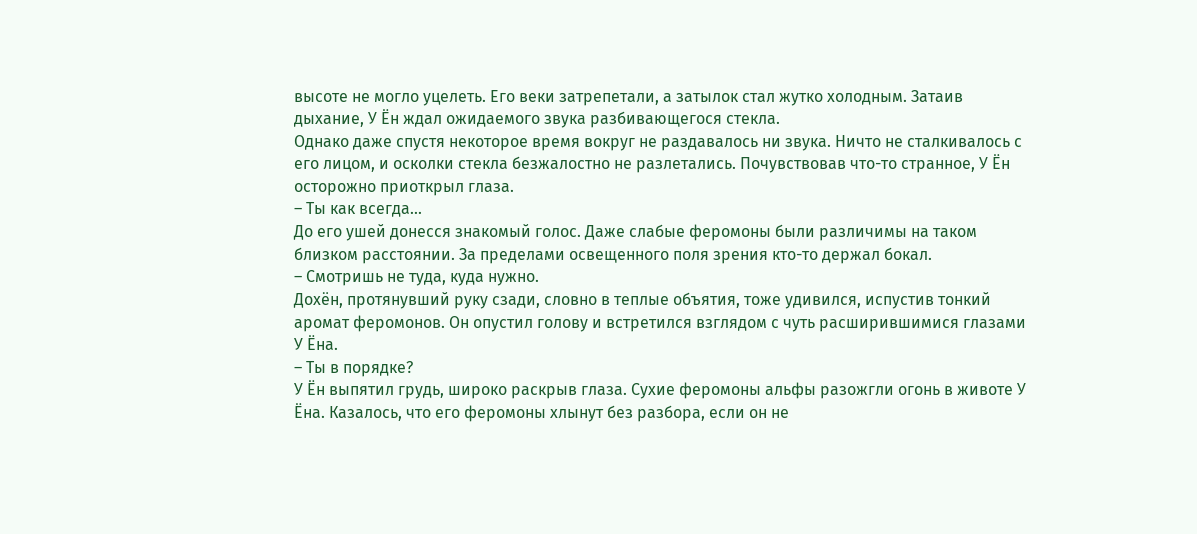высоте не могло уцелеть. Его веки затрепетали, а затылок стал жутко холодным. Затаив дыхание, У Ён ждал ожидаемого звука разбивающегося стекла.
Однако даже спустя некоторое время вокруг не раздавалось ни звука. Ничто не сталкивалось с его лицом, и осколки стекла безжалостно не разлетались. Почувствовав что-то странное, У Ён осторожно приоткрыл глаза.
– Ты как всегда...
До его ушей донесся знакомый голос. Даже слабые феромоны были различимы на таком близком расстоянии. За пределами освещенного поля зрения кто-то держал бокал.
– Смотришь не туда, куда нужно.
Дохён, протянувший руку сзади, словно в теплые объятия, тоже удивился, испустив тонкий аромат феромонов. Он опустил голову и встретился взглядом с чуть расширившимися глазами У Ёна.
– Ты в порядке?
У Ён выпятил грудь, широко раскрыв глаза. Сухие феромоны альфы разожгли огонь в животе У Ёна. Казалось, что его феромоны хлынут без разбора, если он не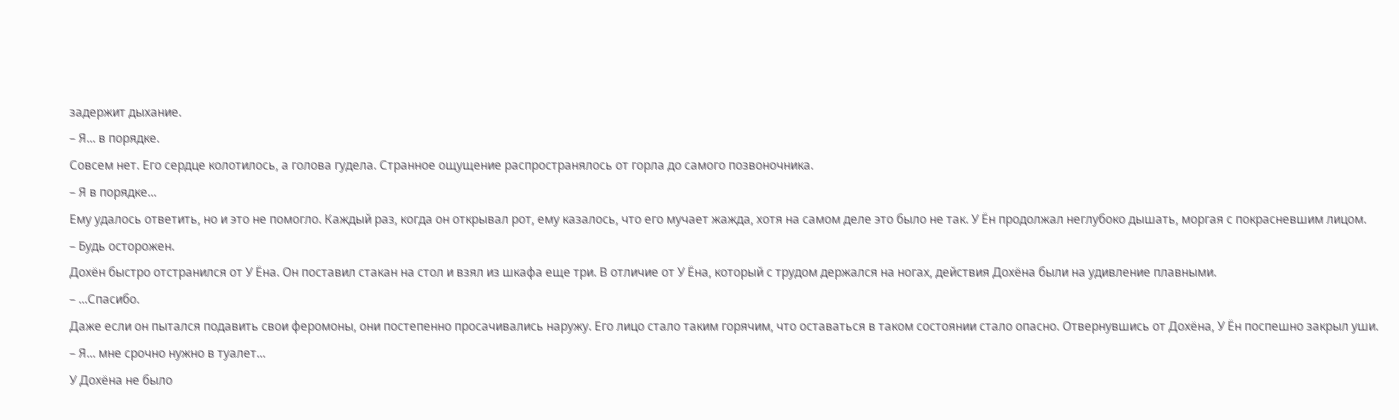задержит дыхание.
– Я... в порядке.
Совсем нет. Его сердце колотилось, а голова гудела. Странное ощущение распространялось от горла до самого позвоночника.
– Я в порядке...
Ему удалось ответить, но и это не помогло. Каждый раз, когда он открывал рот, ему казалось, что его мучает жажда, хотя на самом деле это было не так. У Ён продолжал неглубоко дышать, моргая с покрасневшим лицом.
– Будь осторожен.
Дохён быстро отстранился от У Ёна. Он поставил стакан на стол и взял из шкафа еще три. В отличие от У Ёна, который с трудом держался на ногах, действия Дохёна были на удивление плавными.
– ...Спасибо.
Даже если он пытался подавить свои феромоны, они постепенно просачивались наружу. Его лицо стало таким горячим, что оставаться в таком состоянии стало опасно. Отвернувшись от Дохёна, У Ён поспешно закрыл уши.
– Я... мне срочно нужно в туалет...
У Дохёна не было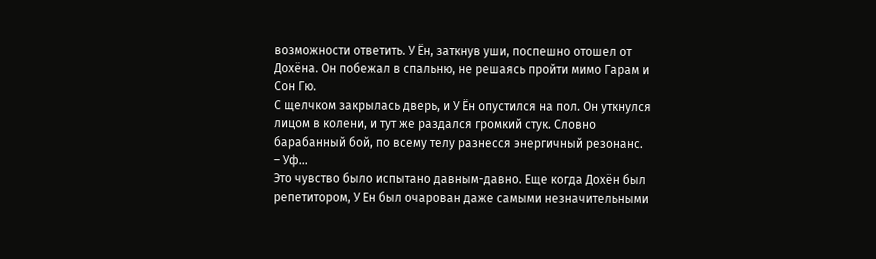возможности ответить. У Ён, заткнув уши, поспешно отошел от Дохёна. Он побежал в спальню, не решаясь пройти мимо Гарам и Сон Гю.
С щелчком закрылась дверь, и У Ён опустился на пол. Он уткнулся лицом в колени, и тут же раздался громкий стук. Словно барабанный бой, по всему телу разнесся энергичный резонанс.
– Уф...
Это чувство было испытано давным-давно. Еще когда Дохён был репетитором, У Ен был очарован даже самыми незначительными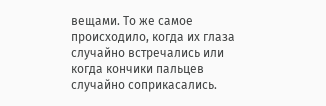вещами. То же самое происходило, когда их глаза случайно встречались или когда кончики пальцев случайно соприкасались.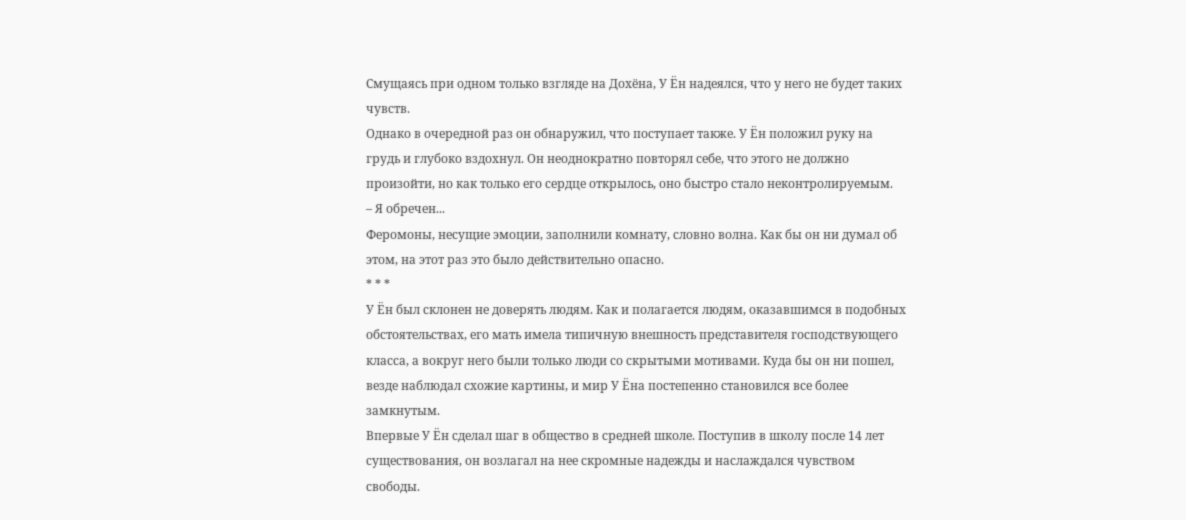Смущаясь при одном только взгляде на Дохёна, У Ён надеялся, что у него не будет таких чувств.
Однако в очередной раз он обнаружил, что поступает также. У Ён положил руку на грудь и глубоко вздохнул. Он неоднократно повторял себе, что этого не должно произойти, но как только его сердце открылось, оно быстро стало неконтролируемым.
– Я обречен...
Феромоны, несущие эмоции, заполнили комнату, словно волна. Как бы он ни думал об этом, на этот раз это было действительно опасно.
* * *
У Ён был склонен не доверять людям. Как и полагается людям, оказавшимся в подобных обстоятельствах, его мать имела типичную внешность представителя господствующего класса, а вокруг него были только люди со скрытыми мотивами. Куда бы он ни пошел, везде наблюдал схожие картины, и мир У Ёна постепенно становился все более замкнутым.
Впервые У Ён сделал шаг в общество в средней школе. Поступив в школу после 14 лет существования, он возлагал на нее скромные надежды и наслаждался чувством свободы.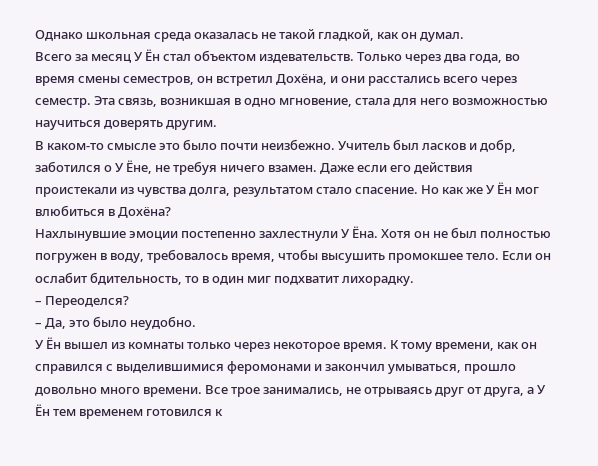Однако школьная среда оказалась не такой гладкой, как он думал.
Всего за месяц У Ён стал объектом издевательств. Только через два года, во время смены семестров, он встретил Дохёна, и они расстались всего через семестр. Эта связь, возникшая в одно мгновение, стала для него возможностью научиться доверять другим.
В каком-то смысле это было почти неизбежно. Учитель был ласков и добр, заботился о У Ёне, не требуя ничего взамен. Даже если его действия проистекали из чувства долга, результатом стало спасение. Но как же У Ён мог влюбиться в Дохёна?
Нахлынувшие эмоции постепенно захлестнули У Ёна. Хотя он не был полностью погружен в воду, требовалось время, чтобы высушить промокшее тело. Если он ослабит бдительность, то в один миг подхватит лихорадку.
– Переоделся?
– Да, это было неудобно.
У Ён вышел из комнаты только через некоторое время. К тому времени, как он справился с выделившимися феромонами и закончил умываться, прошло довольно много времени. Все трое занимались, не отрываясь друг от друга, а У Ён тем временем готовился к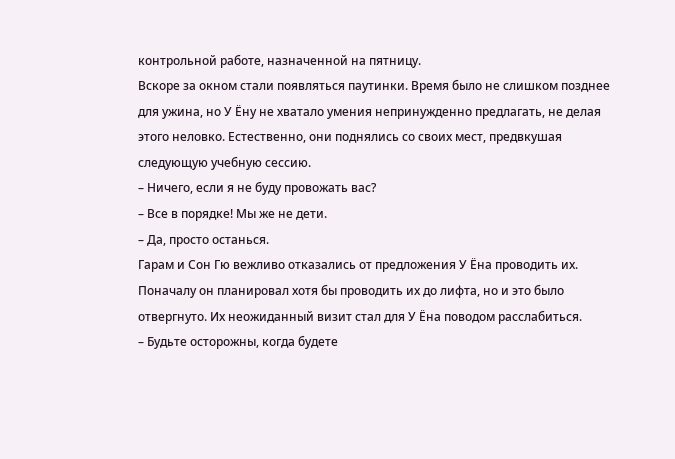контрольной работе, назначенной на пятницу.
Вскоре за окном стали появляться паутинки. Время было не слишком позднее для ужина, но У Ёну не хватало умения непринужденно предлагать, не делая этого неловко. Естественно, они поднялись со своих мест, предвкушая следующую учебную сессию.
– Ничего, если я не буду провожать вас?
– Все в порядке! Мы же не дети.
– Да, просто останься.
Гарам и Сон Гю вежливо отказались от предложения У Ёна проводить их. Поначалу он планировал хотя бы проводить их до лифта, но и это было отвергнуто. Их неожиданный визит стал для У Ёна поводом расслабиться.
– Будьте осторожны, когда будете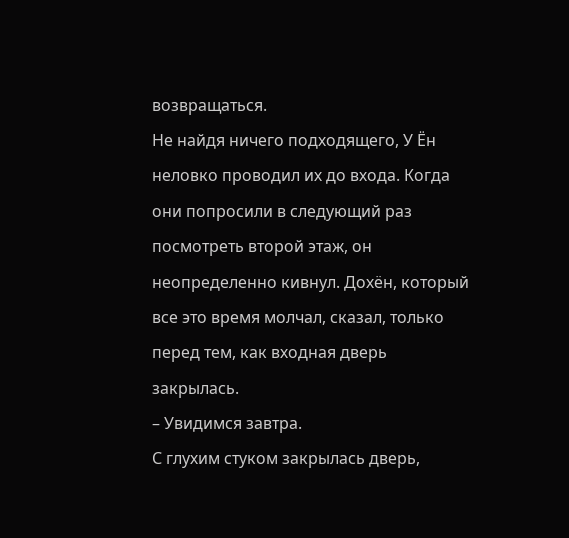возвращаться.
Не найдя ничего подходящего, У Ён неловко проводил их до входа. Когда они попросили в следующий раз посмотреть второй этаж, он неопределенно кивнул. Дохён, который все это время молчал, сказал, только перед тем, как входная дверь закрылась.
– Увидимся завтра.
С глухим стуком закрылась дверь,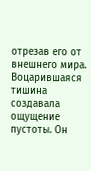отрезав его от внешнего мира. Воцарившаяся тишина создавала ощущение пустоты. Он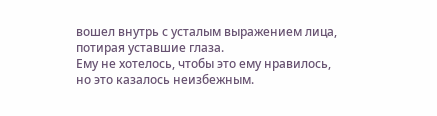вошел внутрь с усталым выражением лица, потирая уставшие глаза.
Ему не хотелось, чтобы это ему нравилось, но это казалось неизбежным.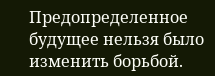Предопределенное будущее нельзя было изменить борьбой.